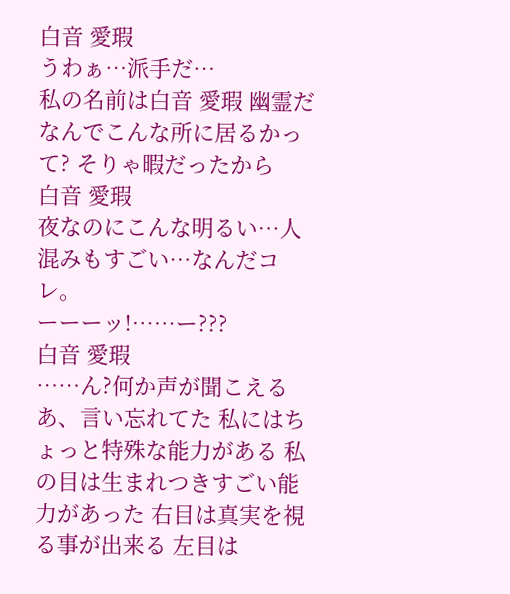白音 愛瑕
うわぁ…派手だ…
私の名前は白音 愛瑕 幽霊だ
なんでこんな所に居るかって? そりゃ暇だったから
白音 愛瑕
夜なのにこんな明るい…人混みもすごい…なんだコレ。
ーーーッ!……ー???
白音 愛瑕
……ん?何か声が聞こえる
あ、言い忘れてた 私にはちょっと特殊な能力がある 私の目は生まれつきすごい能力があった 右目は真実を視る事が出来る 左目は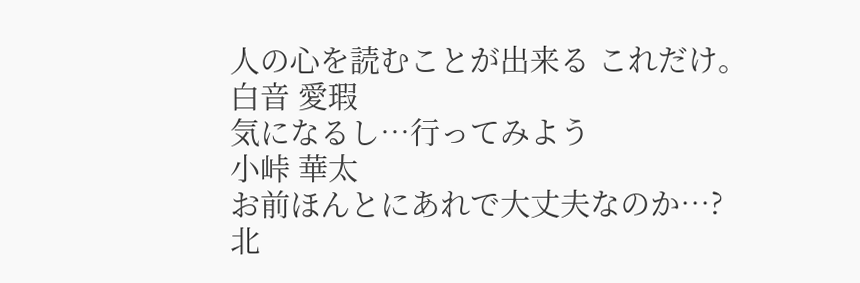人の心を読むことが出来る これだけ。
白音 愛瑕
気になるし…行ってみよう
小峠 華太
お前ほんとにあれで大丈夫なのか…?
北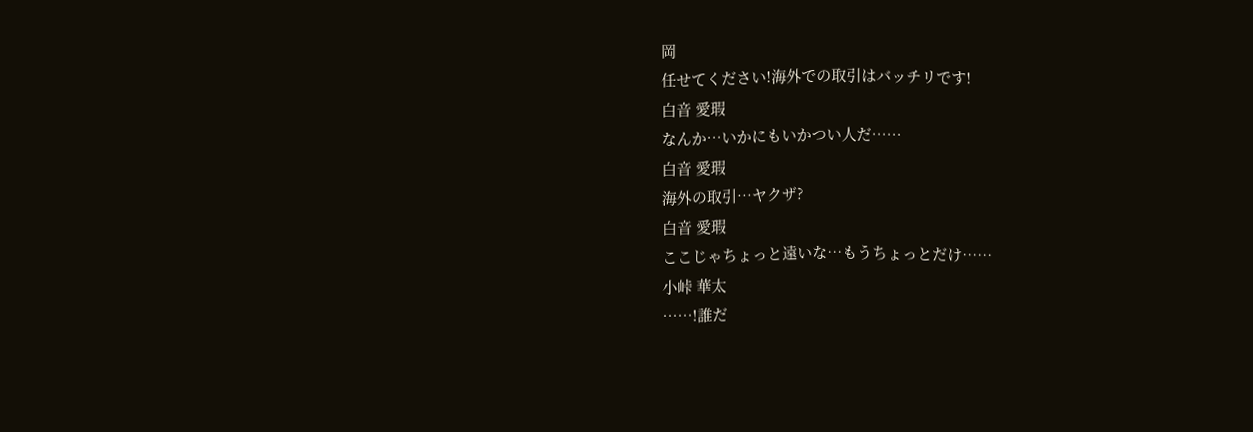岡
任せてください!海外での取引はバッチリです!
白音 愛瑕
なんか…いかにもいかつい人だ……
白音 愛瑕
海外の取引…ヤクザ?
白音 愛瑕
ここじゃちょっと遠いな…もうちょっとだけ……
小峠 華太
……!誰だ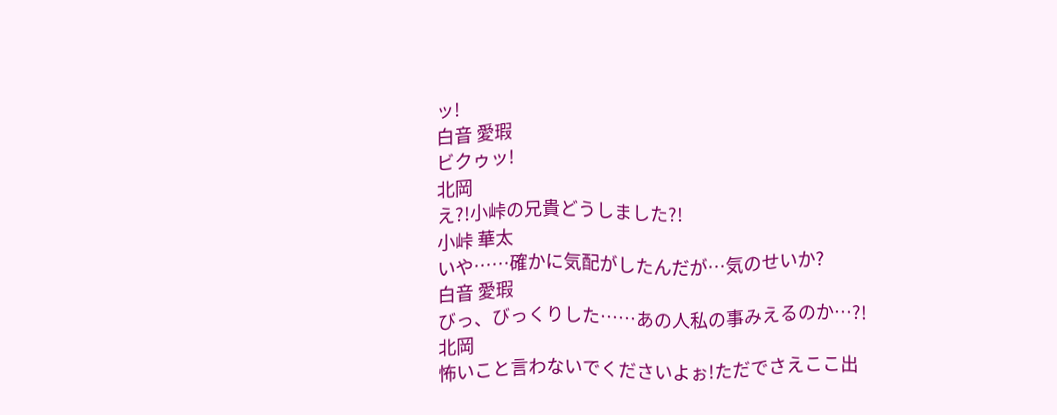ッ!
白音 愛瑕
ビクゥッ!
北岡
え?!小峠の兄貴どうしました?!
小峠 華太
いや……確かに気配がしたんだが…気のせいか?
白音 愛瑕
びっ、びっくりした……あの人私の事みえるのか…?!
北岡
怖いこと言わないでくださいよぉ!ただでさえここ出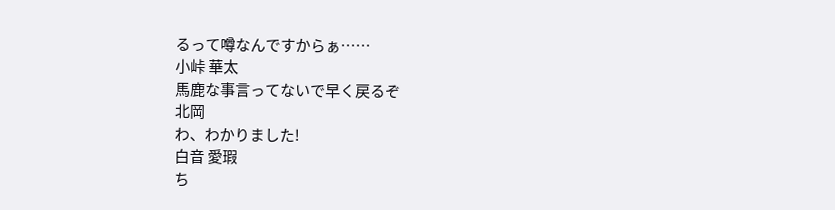るって噂なんですからぁ……
小峠 華太
馬鹿な事言ってないで早く戻るぞ
北岡
わ、わかりました!
白音 愛瑕
ち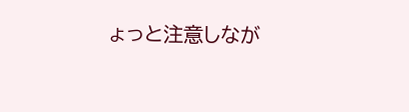ょっと注意しなが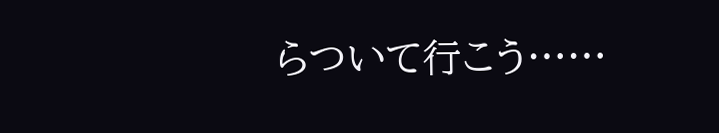らついて行こう……